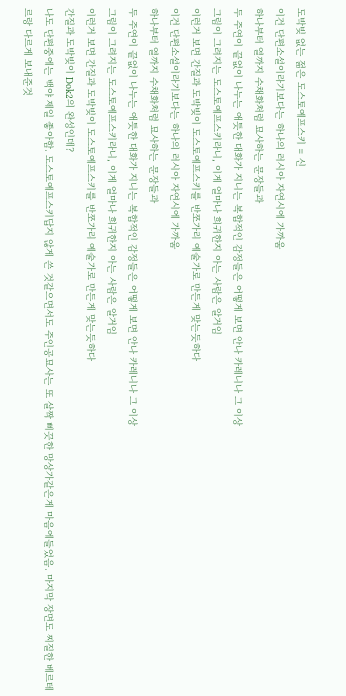도박빚 없는 젊은 도스토예프스키 = 신
이건 단편소설이라기보다는 하나의 러시아 자연시에 가까움
하나부터 열까지 수채화처럼 묘사하는 문장들과
두 주연이 끝없이 나누는 애틋한 대화가 지니는 복합적인 감정들은 어떻게 보면 안나 카레니나 그 이상
그림이 그려지는 도스토예프스키라니, 이게 얼마나 희귀한지 아는 사람은 알거임
이런거 보면 간질과 도박빚이 도스토예프스키를 반쪼가리 예술가로 만든게 맞는듯하다
이건 단편소설이라기보다는 하나의 러시아 자연시에 가까움
하나부터 열까지 수채화처럼 묘사하는 문장들과
두 주연이 끝없이 나누는 애틋한 대화가 지니는 복합적인 감정들은 어떻게 보면 안나 카레니나 그 이상
그림이 그려지는 도스토예프스키라니, 이게 얼마나 희귀한지 아는 사람은 알거임
이런거 보면 간질과 도박빚이 도스토예프스키를 반쪼가리 예술가로 만든게 맞는듯하다
간질과 도박빚이 Dok2의 완성인데?
나도 단편중에는 백야 제일 좋아함. 도스토예프스키답지 않게 쓴 것같으면서도 주인공묘사는 또 살짝 삐끗한 망상가같은게 마음에들었음. 마지막 장면도 찌질한 베르테르랑 다르게 보내준것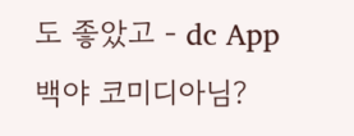도 좋았고 - dc App
백야 코미디아님?